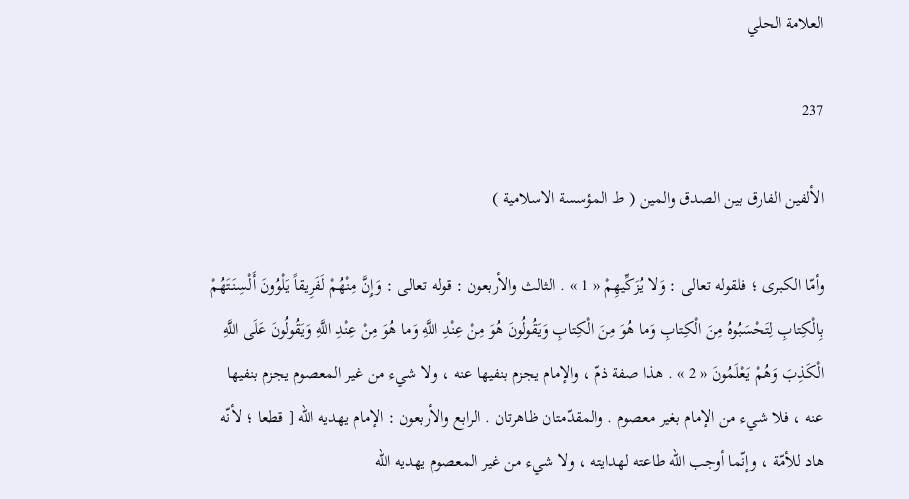العلامة الحلي

237

الألفين الفارق بين الصدق والمين ( ط المؤسسة الاسلامية )

وأمّا الكبرى ؛ فلقوله تعالى : وَلا يُزَكِّيهِمْ « 1 » . الثالث والأربعون : قوله تعالى : وَإِنَّ مِنْهُمْ لَفَرِيقاً يَلْوُونَ أَلْسِنَتَهُمْ بِالْكِتابِ لِتَحْسَبُوهُ مِنَ الْكِتابِ وَما هُوَ مِنَ الْكِتابِ وَيَقُولُونَ هُوَ مِنْ عِنْدِ اللَّهِ وَما هُوَ مِنْ عِنْدِ اللَّهِ وَيَقُولُونَ عَلَى اللَّهِ الْكَذِبَ وَهُمْ يَعْلَمُونَ « 2 » . هذا صفة ذمّ ، والإمام يجزم بنفيها عنه ، ولا شيء من غير المعصوم يجزم بنفيها عنه ، فلا شيء من الإمام بغير معصوم . والمقدّمتان ظاهرتان . الرابع والأربعون : الإمام يهديه اللّه [ قطعا ؛ لأنّه هاد للأمّة ، وإنّما أوجب اللّه طاعته لهدايته ، ولا شيء من غير المعصوم يهديه اللّه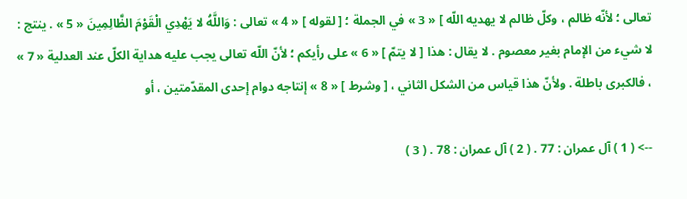تعالى ؛ لأنّه ظالم ، وكلّ ظالم لا يهديه اللّه ] « 3 » في الجملة ؛ [ لقوله ] « 4 » تعالى : وَاللَّهُ لا يَهْدِي الْقَوْمَ الظَّالِمِينَ « 5 » . ينتج : لا شيء من الإمام بغير معصوم . لا يقال : هذا [ لا يتمّ ] « 6 » على رأيكم ؛ لأنّ اللّه تعالى يجب عليه هداية الكلّ عند العدلية « 7 » ، فالكبرى باطلة . ولأنّ هذا قياس من الشكل الثاني ، [ وشرط ] « 8 » إنتاجه دوام إحدى المقدّمتين ، أو

--> ( 1 ) آل عمران : 77 . ( 2 ) آل عمران : 78 . ( 3 )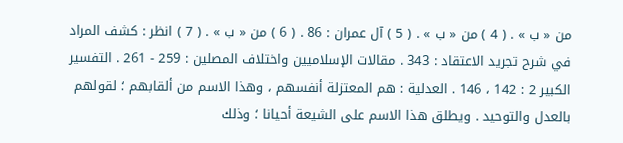من « ب » . ( 4 ) من « ب » . ( 5 ) آل عمران : 86 . ( 6 ) من « ب » . ( 7 ) انظر : كشف المراد في شرح تجريد الاعتقاد : 343 . مقالات الإسلاميين واختلاف المصلين : 259 - 261 . التفسير الكبير 2 : 142 ، 146 . العدلية : هم المعتزلة أنفسهم ، وهذا الاسم من ألقابهم ؛ لقولهم بالعدل والتوحيد . ويطلق هذا الاسم على الشيعة أحيانا ؛ وذلك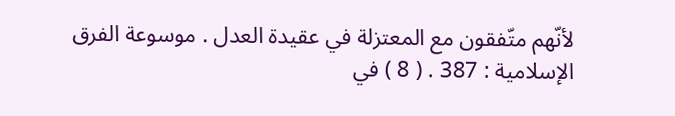لأنّهم متّفقون مع المعتزلة في عقيدة العدل . موسوعة الفرق الإسلامية : 387 . ( 8 ) في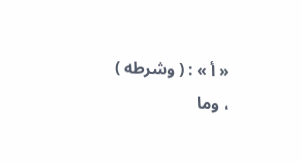« أ » : ( وشرطه ) ، وما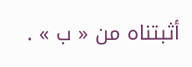أثبتناه من « ب » .